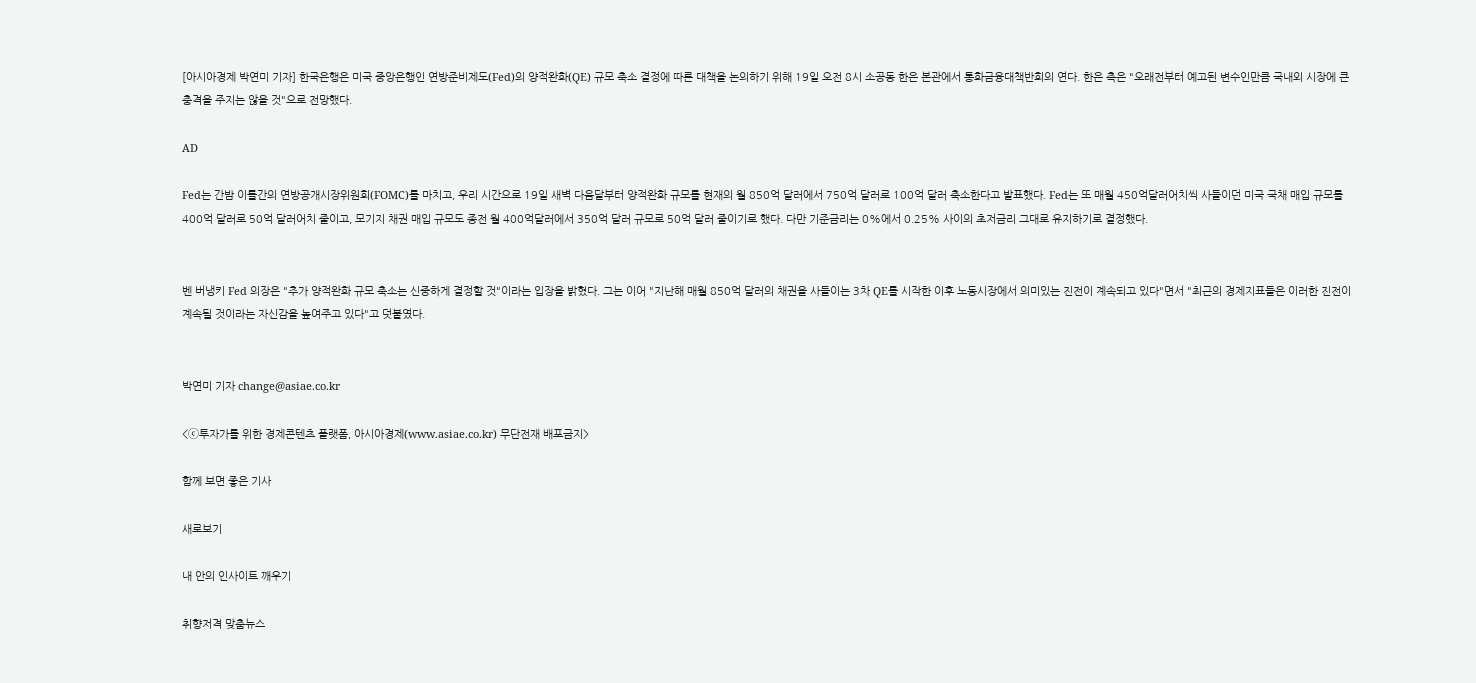[아시아경제 박연미 기자] 한국은행은 미국 중앙은행인 연방준비제도(Fed)의 양적완화(QE) 규모 축소 결정에 따른 대책을 논의하기 위해 19일 오전 8시 소공동 한은 본관에서 통화금융대책반회의 연다. 한은 측은 "오래전부터 예고된 변수인만큼 국내외 시장에 큰 충격을 주지는 않을 것"으로 전망했다.

AD

Fed는 간밤 이틀간의 연방공개시장위원회(FOMC)를 마치고, 우리 시간으로 19일 새벽 다음달부터 양적완화 규모를 현재의 월 850억 달러에서 750억 달러로 100억 달러 축소한다고 발표했다. Fed는 또 매월 450억달러어치씩 사들이던 미국 국채 매입 규모를 400억 달러로 50억 달러어치 줄이고, 모기지 채권 매입 규모도 종전 월 400억달러에서 350억 달러 규모로 50억 달러 줄이기로 했다. 다만 기준금리는 0%에서 0.25% 사이의 초저금리 그대로 유지하기로 결정했다.


벤 버냉키 Fed 의장은 "추가 양적완화 규모 축소는 신중하게 결정할 것"이라는 입장을 밝혔다. 그는 이어 "지난해 매월 850억 달러의 채권을 사들이는 3차 QE를 시작한 이후 노동시장에서 의미있는 진전이 계속되고 있다"면서 "최근의 경제지표들은 이러한 진전이 계속될 것이라는 자신감을 높여주고 있다"고 덧붙였다.


박연미 기자 change@asiae.co.kr

<ⓒ투자가를 위한 경제콘텐츠 플랫폼, 아시아경제(www.asiae.co.kr) 무단전재 배포금지>

함께 보면 좋은 기사

새로보기

내 안의 인사이트 깨우기

취향저격 맞춤뉴스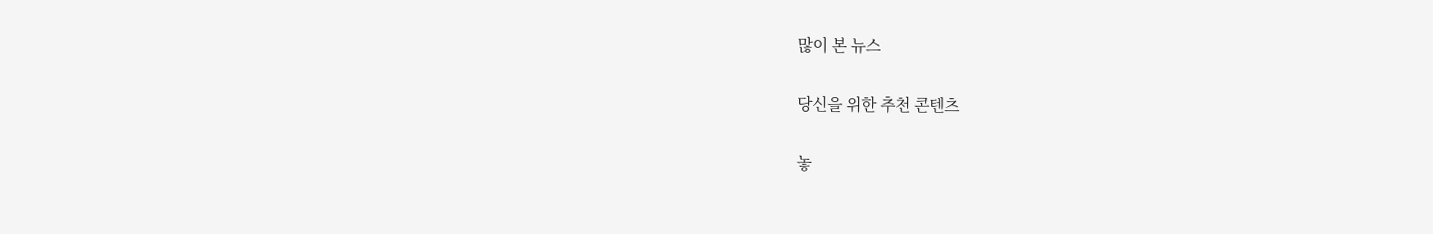많이 본 뉴스

당신을 위한 추천 콘텐츠

놓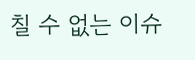칠 수 없는 이슈